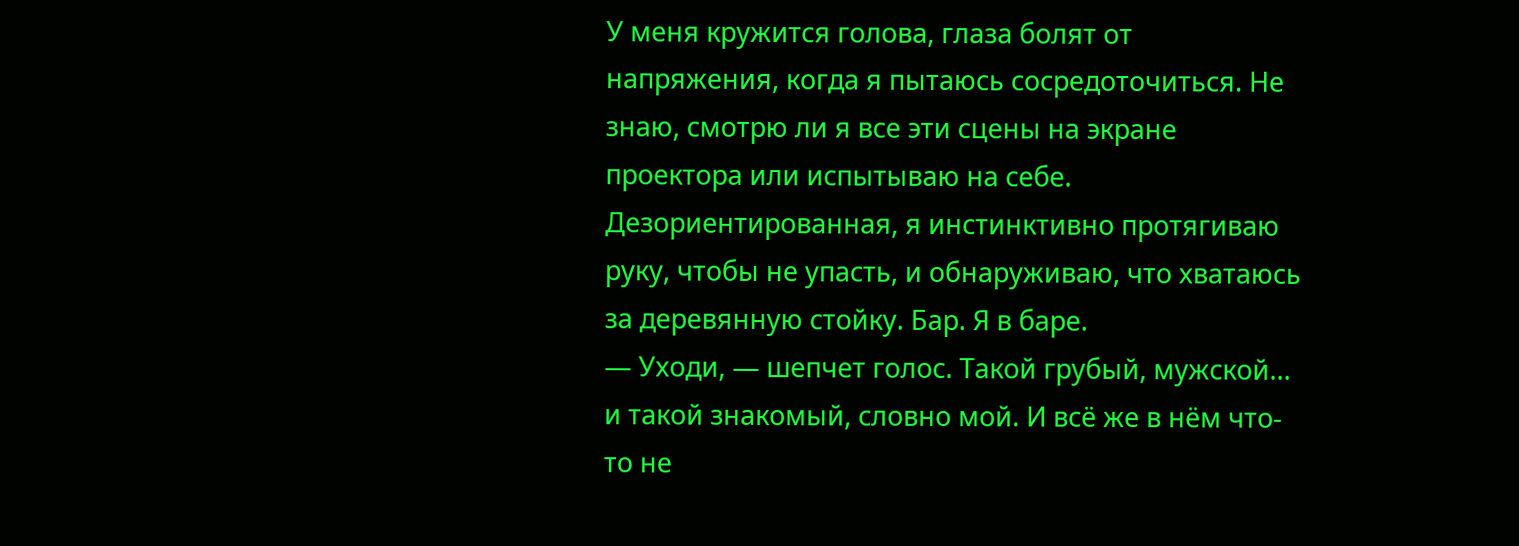У меня кружится голова, глаза болят от напряжения, когда я пытаюсь сосредоточиться. Не знаю, смотрю ли я все эти сцены на экране проектора или испытываю на себе. Дезориентированная, я инстинктивно протягиваю руку, чтобы не упасть, и обнаруживаю, что хватаюсь за деревянную стойку. Бар. Я в баре.
— Уходи, — шепчет голос. Такой грубый, мужской… и такой знакомый, словно мой. И всё же в нём что-то не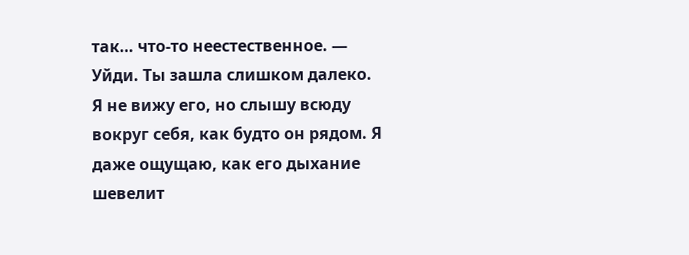так… что-то неестественное. — Уйди. Ты зашла слишком далеко.
Я не вижу его, но слышу всюду вокруг себя, как будто он рядом. Я даже ощущаю, как его дыхание шевелит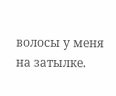волосы у меня на затылке.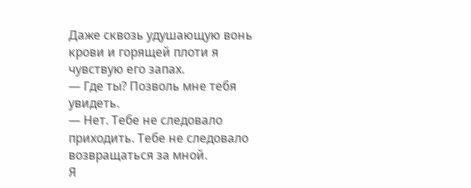Даже сквозь удушающую вонь крови и горящей плоти я чувствую его запах.
— Где ты? Позволь мне тебя увидеть.
— Нет. Тебе не следовало приходить. Тебе не следовало возвращаться за мной.
Я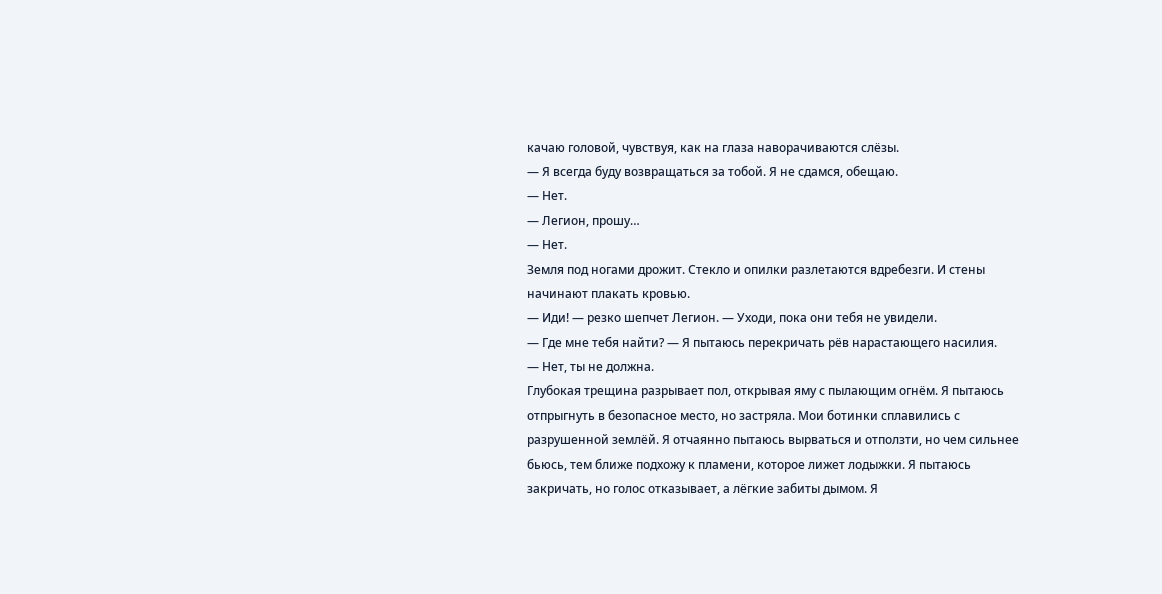качаю головой, чувствуя, как на глаза наворачиваются слёзы.
— Я всегда буду возвращаться за тобой. Я не сдамся, обещаю.
— Нет.
— Легион, прошу…
— Нет.
Земля под ногами дрожит. Стекло и опилки разлетаются вдребезги. И стены начинают плакать кровью.
— Иди! — резко шепчет Легион. — Уходи, пока они тебя не увидели.
— Где мне тебя найти? — Я пытаюсь перекричать рёв нарастающего насилия.
— Нет, ты не должна.
Глубокая трещина разрывает пол, открывая яму с пылающим огнём. Я пытаюсь отпрыгнуть в безопасное место, но застряла. Мои ботинки сплавились с разрушенной землёй. Я отчаянно пытаюсь вырваться и отползти, но чем сильнее бьюсь, тем ближе подхожу к пламени, которое лижет лодыжки. Я пытаюсь закричать, но голос отказывает, а лёгкие забиты дымом. Я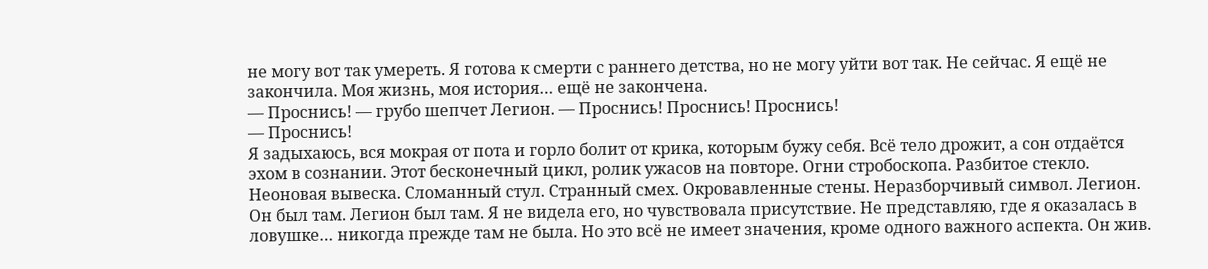не могу вот так умереть. Я готова к смерти с раннего детства, но не могу уйти вот так. Не сейчас. Я ещё не закончила. Моя жизнь, моя история… ещё не закончена.
— Проснись! — грубо шепчет Легион. — Проснись! Проснись! Проснись!
— Проснись!
Я задыхаюсь, вся мокрая от пота и горло болит от крика, которым бужу себя. Всё тело дрожит, а сон отдаётся эхом в сознании. Этот бесконечный цикл, ролик ужасов на повторе. Огни стробоскопа. Разбитое стекло. Неоновая вывеска. Сломанный стул. Странный смех. Окровавленные стены. Неразборчивый символ. Легион. Он был там. Легион был там. Я не видела его, но чувствовала присутствие. Не представляю, где я оказалась в ловушке… никогда прежде там не была. Но это всё не имеет значения, кроме одного важного аспекта. Он жив.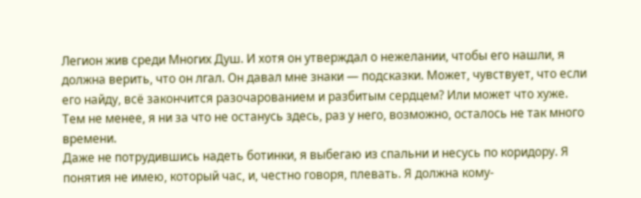Легион жив среди Многих Душ. И хотя он утверждал о нежелании, чтобы его нашли, я должна верить, что он лгал. Он давал мне знаки — подсказки. Может, чувствует, что если его найду, всё закончится разочарованием и разбитым сердцем? Или может что хуже. Тем не менее, я ни за что не останусь здесь, раз у него, возможно, осталось не так много времени.
Даже не потрудившись надеть ботинки, я выбегаю из спальни и несусь по коридору. Я понятия не имею, который час, и, честно говоря, плевать. Я должна кому-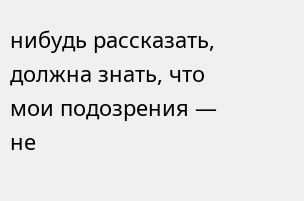нибудь рассказать, должна знать, что мои подозрения — не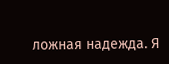ложная надежда. Я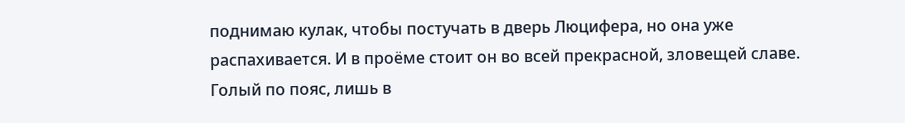поднимаю кулак, чтобы постучать в дверь Люцифера, но она уже распахивается. И в проёме стоит он во всей прекрасной, зловещей славе. Голый по пояс, лишь в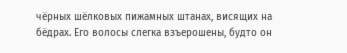чёрных шёлковых пижамных штанах, висящих на бёдрах. Его волосы слегка взъерошены, будто он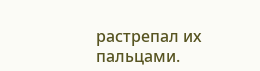растрепал их пальцами.